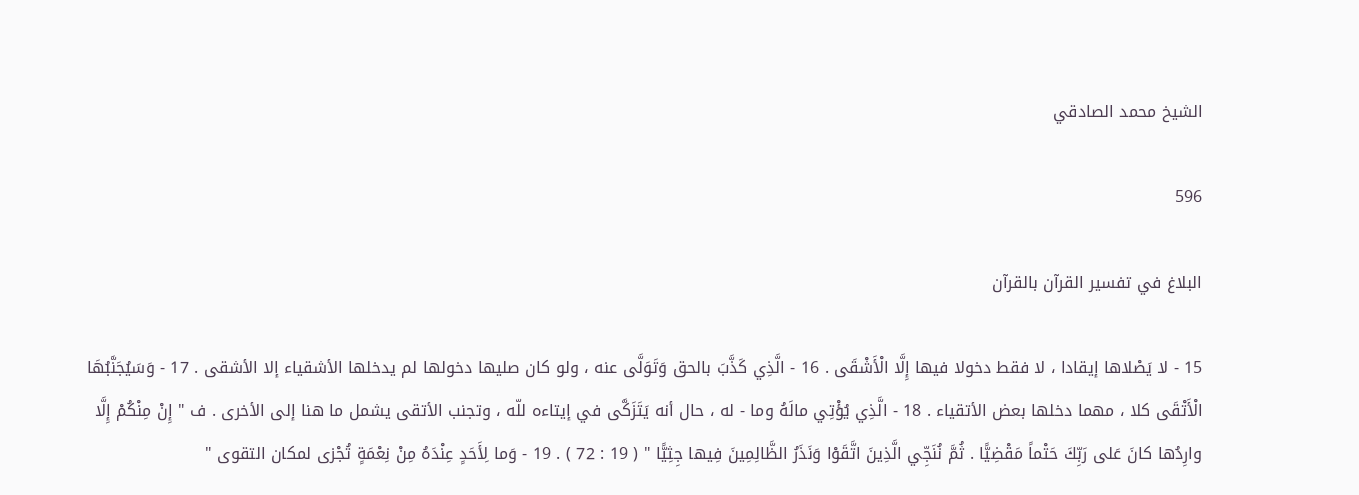الشيخ محمد الصادقي

596

البلاغ في تفسير القرآن بالقرآن

15 - لا يَصْلاها إيقادا ، لا فقط دخولا فيها إِلَّا الْأَشْقَى . 16 - الَّذِي كَذَّبَ بالحق وَتَوَلَّى عنه ، ولو كان صليها دخولها لم يدخلها الأشقياء إلا الأشقى . 17 - وَسَيُجَنَّبُهَا الْأَتْقَى كلا ، مهما دخلها بعض الأتقياء . 18 - الَّذِي يُؤْتِي مالَهُ وما - له ، حال أنه يَتَزَكَّى في إيتاءه للّه ، وتجنب الأتقى يشمل ما هنا إلى الأخرى . ف " إِنْ مِنْكُمْ إِلَّا وارِدُها كانَ عَلى رَبِّكَ حَتْماً مَقْضِيًّا . ثُمَّ نُنَجِّي الَّذِينَ اتَّقَوْا وَنَذَرُ الظَّالِمِينَ فِيها جِثِيًّا " ( 19 : 72 ) . 19 - وَما لِأَحَدٍ عِنْدَهُ مِنْ نِعْمَةٍ تُجْزى لمكان التقوى "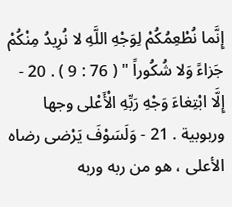إِنَّما نُطْعِمُكُمْ لِوَجْهِ اللَّهِ لا نُرِيدُ مِنْكُمْ جَزاءً وَلا شُكُوراً " ( 76 : 9 ) . 20 - إِلَّا ابْتِغاءَ وَجْهِ رَبِّهِ الْأَعْلى وجها وربوبية . 21 - وَلَسَوْفَ يَرْضى رضاه الأعلى ، هو من ربه وربه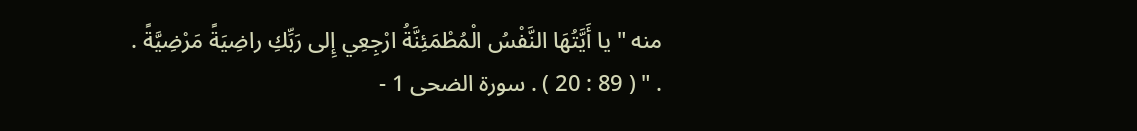منه " يا أَيَّتُهَا النَّفْسُ الْمُطْمَئِنَّةُ ارْجِعِي إِلى رَبِّكِ راضِيَةً مَرْضِيَّةً . . " ( 89 : 20 ) . سورة الضحى 1 -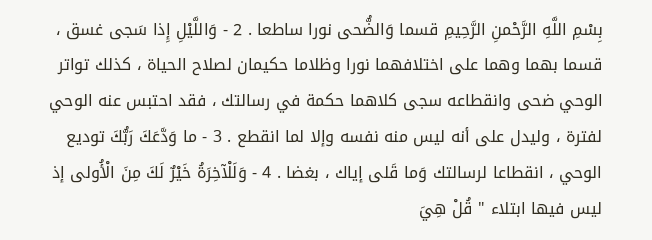بِسْمِ اللَّهِ الرَّحْمنِ الرَّحِيمِ قسما وَالضُّحى نورا ساطعا . 2 - وَاللَّيْلِ إِذا سَجى غسق ، قسما بهما وهما على اختلافهما نورا وظلاما حكيمان لصلاح الحياة ، كذلك تواتر الوحي ضحى وانقطاعه سجى كلاهما حكمة في رسالتك ، فقد احتبس عنه الوحي لفترة ، وليدل على أنه ليس منه نفسه وإلا لما انقطع . 3 - ما وَدَّعَكَ رَبُّكَ توديع الوحي ، انقطاعا لرسالتك وَما قَلى إياك ، بغضا . 4 - وَلَلْآخِرَةُ خَيْرٌ لَكَ مِنَ الْأُولى إذ ليس فيها ابتلاء " قُلْ هِيَ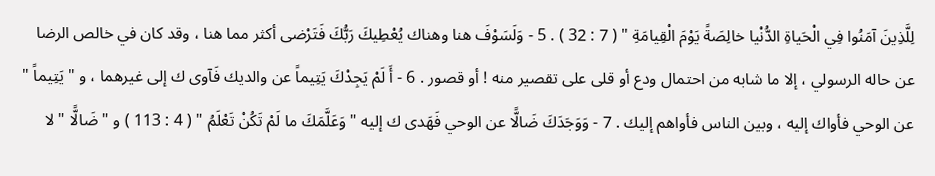لِلَّذِينَ آمَنُوا فِي الْحَياةِ الدُّنْيا خالِصَةً يَوْمَ الْقِيامَةِ " ( 7 : 32 ) . 5 - وَلَسَوْفَ هنا وهناك يُعْطِيكَ رَبُّكَ فَتَرْضى أكثر مما هنا ، وقد كان في خالص الرضا عن حاله الرسولي ، إلا ما شابه من احتمال ودع أو قلى على تقصير منه ! أو قصور . 6 - أَ لَمْ يَجِدْكَ يَتِيماً عن والديك فَآوى ك إلى غيرهما ، و " يَتِيماً " عن الوحي فأواك إليه ، وبين الناس فأواهم إليك . 7 - وَوَجَدَكَ ضَالًّا عن الوحي فَهَدى ك إليه " وَعَلَّمَكَ ما لَمْ تَكُنْ تَعْلَمُ " ( 4 : 113 ) و " ضَالًّا " لا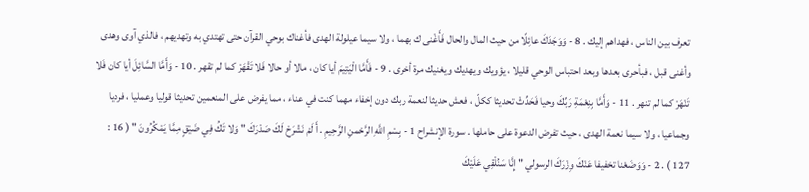تعرف بين الناس ، فهداهم إليك . 8 - وَوَجَدَكَ عائِلًا من حيث المال والحال فَأَغْنى ك بهما ، ولا سيما عيلولة الهدى فأغناك بوحي القرآن حتى تهتدي به وتهديهم ، فالذي آوى وهدى وأغنى قبل ، فبأحرى بعدها وبعد احتباس الوحي قليلا ، يؤويك ويهديك ويغنيك مرة أخرى . 9 - فَأَمَّا الْيَتِيمَ أيا كان ، مالا أو حالا فَلا تَقْهَرْ كما لم تقهر . 10 - وَأَمَّا السَّائِلَ أيا كان فَلا تَنْهَرْ كما لم تنهر . 11 - وَأَمَّا بِنِعْمَةِ رَبِّكَ وحيا فَحَدِّثْ تحديثا ككلّ ، فعش حديثا لنعمة ربك دون إخفاء مهما كنت في عناء ، مما يفرض على المنعمين تحديثا قوليا وعمليا ، فرديا وجماعيا ، ولا سيما نعمة الهدى ، حيث تفرض الدعوة على حاملها . سورة الإنشراح 1 - بِسْمِ اللَّهِ الرَّحْمنِ الرَّحِيمِ . أَ لَمْ نَشْرَحْ لَكَ صَدْرَكَ " وَلا تَكُ فِي ضَيْقٍ مِمَّا يَمْكُرُونَ " ( 16 : 127 ) . 2 - وَوَضَعْنا تخفيفا عَنْكَ وِزْرَكَ الرسولي " إِنَّا سَنُلْقِي عَلَيْكَ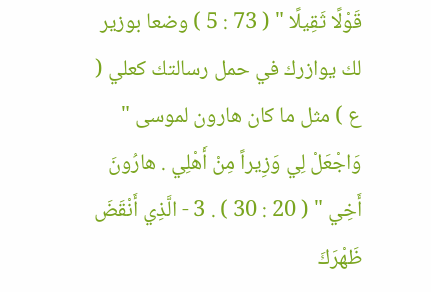قَوْلًا ثَقِيلًا " ( 73 : 5 ) وضعا بوزير لك يوازرك في حمل رسالتك كعلي ( ع ) مثل ما كان هارون لموسى " وَاجْعَلْ لِي وَزِيراً مِنْ أَهْلِي . هارُونَ أَخِي " ( 20 : 30 ) . 3 - الَّذِي أَنْقَضَ ظَهْرَكَ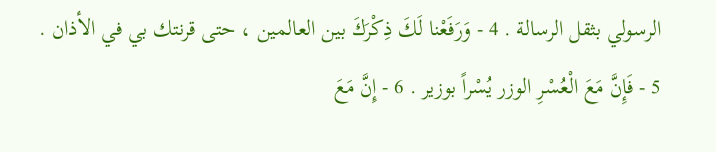الرسولي بثقل الرسالة . 4 - وَرَفَعْنا لَكَ ذِكْرَكَ بين العالمين ، حتى قرنتك بي في الأذان . 5 - فَإِنَّ مَعَ الْعُسْرِ الوزر يُسْراً بوزير . 6 - إِنَّ مَعَ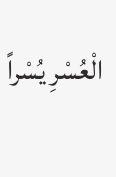الْعُسْرِ يُسْراً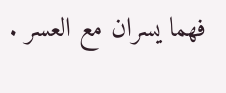فهما يسران مع العسر .